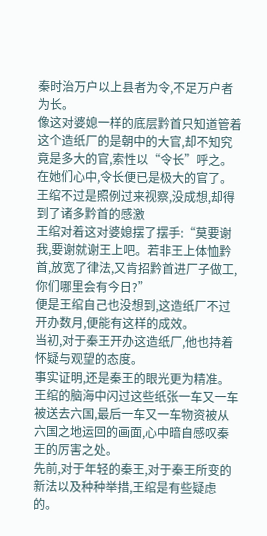秦时治万户以上县者为令,不足万户者为长。
像这对婆媳一样的底层黔首只知道管着这个造纸厂的是朝中的大官,却不知究竟是多大的官,索性以“令长”呼之。在她们心中,令长便已是极大的官了。
王绾不过是照例过来视察,没成想,却得到了诸多黔首的感激
王绾对着这对婆媳摆了摆手:“莫要谢我,要谢就谢王上吧。若非王上体恤黔首,放宽了律法,又肯招黔首进厂子做工,你们哪里会有今日?”
便是王绾自己也没想到,这造纸厂不过开办数月,便能有这样的成效。
当初,对于秦王开办这造纸厂,他也持着怀疑与观望的态度。
事实证明,还是秦王的眼光更为精准。
王绾的脑海中闪过这些纸张一车又一车被送去六国,最后一车又一车物资被从六国之地运回的画面,心中暗自感叹秦王的厉害之处。
先前,对于年轻的秦王,对于秦王所变的新法以及种种举措,王绾是有些疑虑的。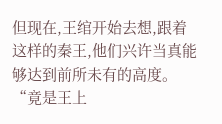但现在,王绾开始去想,跟着这样的秦王,他们兴许当真能够达到前所未有的高度。
“竟是王上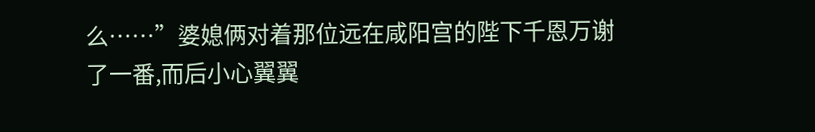么……”婆媳俩对着那位远在咸阳宫的陛下千恩万谢了一番,而后小心翼翼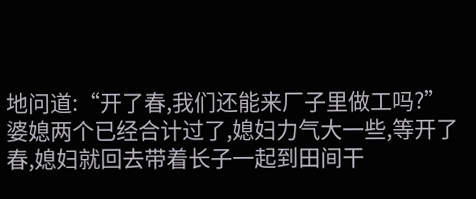地问道:“开了春,我们还能来厂子里做工吗?”
婆媳两个已经合计过了,媳妇力气大一些,等开了春,媳妇就回去带着长子一起到田间干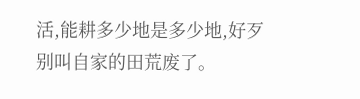活,能耕多少地是多少地,好歹别叫自家的田荒废了。